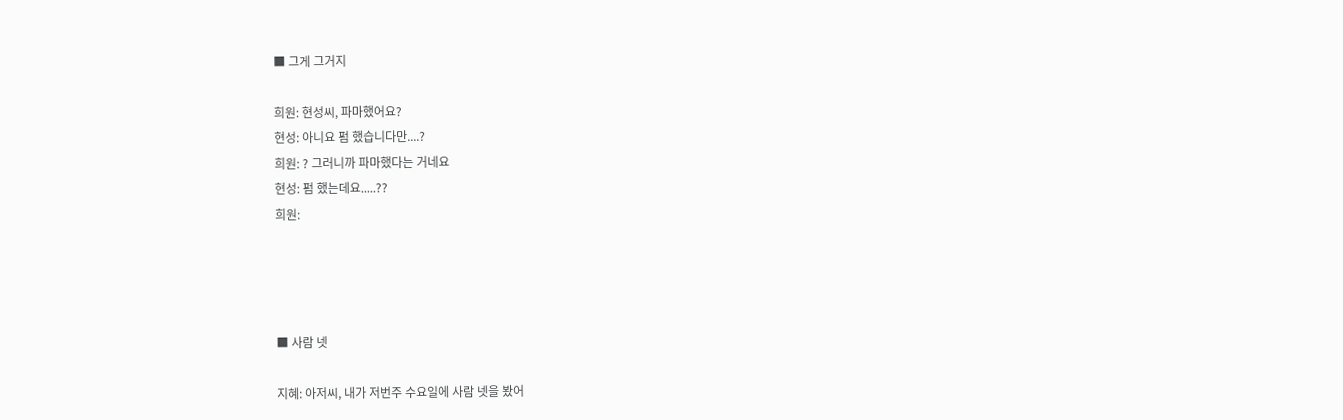■ 그게 그거지

희원: 현성씨, 파마했어요?
현성: 아니요 펌 했습니다만....?
희원: ? 그러니까 파마했다는 거네요
현성: 펌 했는데요.....??
희원:




■ 사람 넷

지혜: 아저씨, 내가 저번주 수요일에 사람 넷을 봤어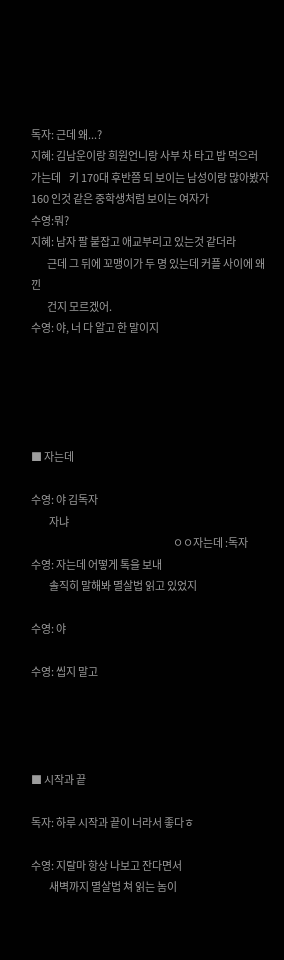독자: 근데 왜...?
지혜: 김남운이랑 희원언니랑 사부 차 타고 밥 먹으러 가는데    키 170대 후반쯤 되 보이는 남성이랑 많아봤자 160 인것 같은 중학생처럼 보이는 여자가
수영:뭐?
지혜: 남자 팔 붙잡고 애교부리고 있는것 같더라
        근데 그 뒤에 꼬맹이가 두 명 있는데 커플 사이에 왜 낀
        건지 모르겠어.
수영: 야, 너 다 알고 한 말이지





■ 자는데

수영: 야 김독자
         자냐
                                                                       ㅇㅇ자는데 :독자
수영: 자는데 어떻게 톡을 보내
         솔직히 말해봐 멸살법 읽고 있었지

수영: 야

수영: 씹지 말고




■ 시작과 끝

독자: 하루 시작과 끝이 너라서 좋다ㅎ

수영: 지랄마 항상 나보고 잔다면서
         새벽까지 멸살법 쳐 읽는 놈이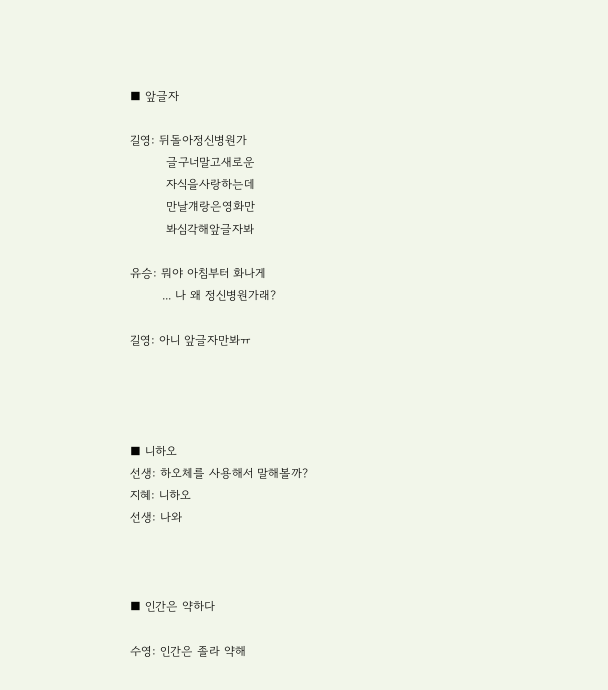■ 앞글자

길영: 뒤돌아정신병원가
         글구너말고새로운
         자식을사랑하는데
         만날걔랑은영화만
         봐심각해앞글자봐

유승: 뭐야 아침부터 화나게
        ... 나 왜 정신병원가래?

길영: 아니 앞글자만봐ㅠ




■ 니하오
선생: 하오체를 사용해서 말해볼까?
지혜: 니하오
선생: 나와



■ 인간은 약하다

수영: 인간은 졸라 약해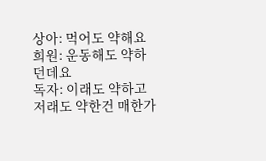상아: 먹어도 약해요
희원: 운동해도 약하던데요
독자: 이래도 약하고 저래도 약한건 매한가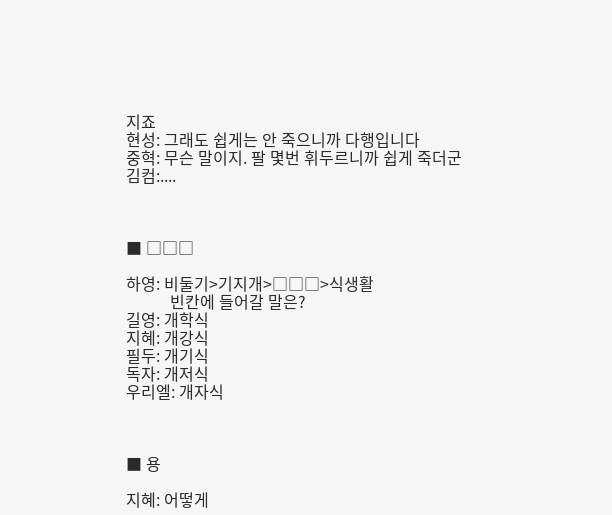지죠
현성: 그래도 쉽게는 안 죽으니까 다행입니다
중혁: 무슨 말이지. 팔 몇번 휘두르니까 쉽게 죽더군
김컴:....



■ □□□

하영: 비둘기>기지개>□□□>식생활
           빈칸에 들어갈 말은?
길영: 개학식
지혜: 개강식
필두: 개기식
독자: 개저식
우리엘: 개자식



■ 용

지혜: 어떻게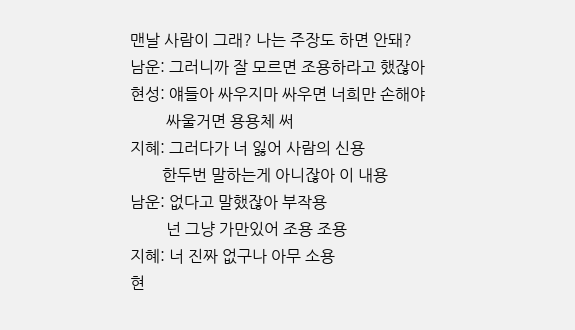맨날 사람이 그래? 나는 주장도 하면 안돼?
남운: 그러니까 잘 모르면 조용하라고 했잖아
현성: 얘들아 싸우지마 싸우면 너희만 손해야
         싸울거면 용용체 써
지혜: 그러다가 너 잃어 사람의 신용
        한두번 말하는게 아니잖아 이 내용
남운: 없다고 말했잖아 부작용
         넌 그냥 가만있어 조용 조용
지혜: 너 진짜 없구나 아무 소용
현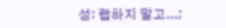성: 랩하지 말고...;